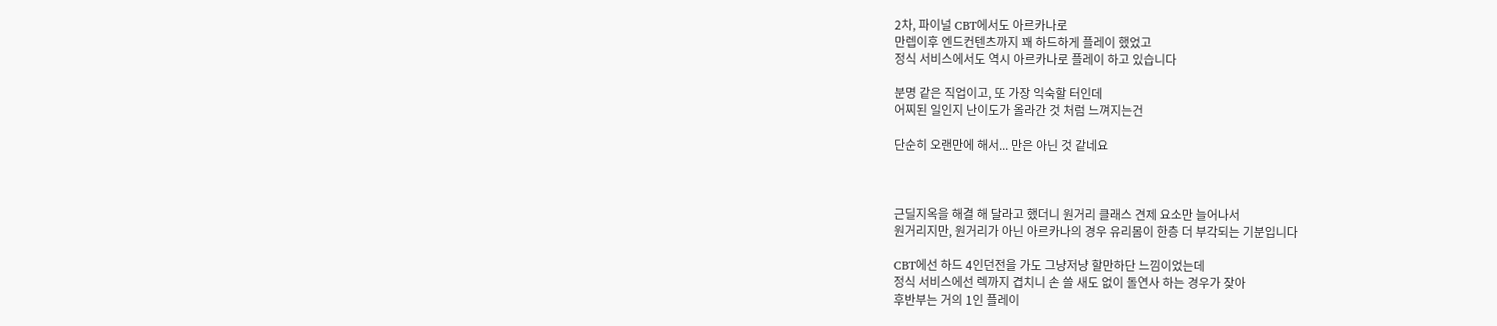2차, 파이널 CBT에서도 아르카나로
만렙이후 엔드컨텐츠까지 꽤 하드하게 플레이 했었고
정식 서비스에서도 역시 아르카나로 플레이 하고 있습니다

분명 같은 직업이고, 또 가장 익숙할 터인데
어찌된 일인지 난이도가 올라간 것 처럼 느껴지는건

단순히 오랜만에 해서... 만은 아닌 것 같네요



근딜지옥을 해결 해 달라고 했더니 원거리 클래스 견제 요소만 늘어나서
원거리지만, 원거리가 아닌 아르카나의 경우 유리몸이 한층 더 부각되는 기분입니다

CBT에선 하드 4인던전을 가도 그냥저냥 할만하단 느낌이었는데
정식 서비스에선 렉까지 겹치니 손 쓸 새도 없이 돌연사 하는 경우가 잦아
후반부는 거의 1인 플레이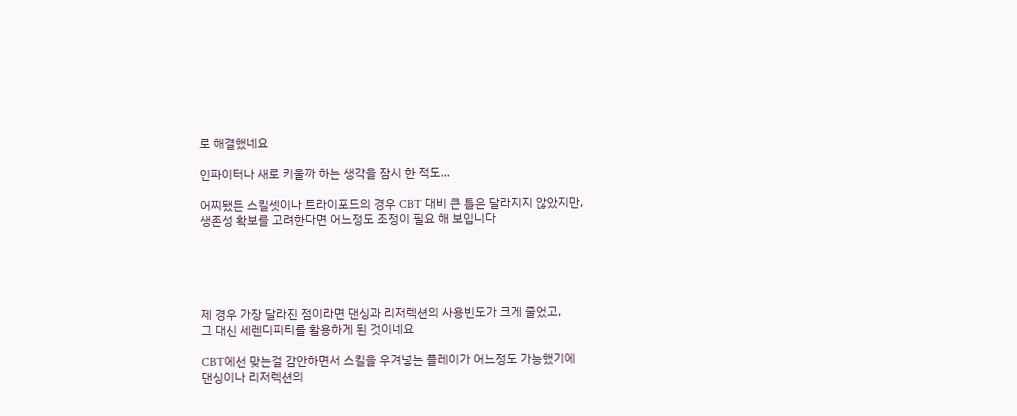로 해결했네요

인파이터나 새로 키울까 하는 생각을 잠시 한 적도...

어찌됐든 스킬셋이나 트라이포드의 경우 CBT 대비 큰 틀은 달라지지 않았지만,
생존성 확보를 고려한다면 어느정도 조정이 필요 해 보입니다





제 경우 가장 달라진 점이라면 댄싱과 리저렉션의 사용빈도가 크게 줄었고,
그 대신 세렌디피티를 활용하게 된 것이네요

CBT에선 맞는걸 감안하면서 스킬을 우겨넣는 플레이가 어느정도 가능했기에
댄싱이나 리저렉션의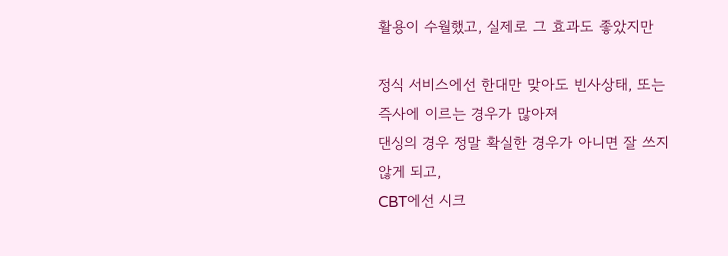활용이 수월했고, 실제로 그 효과도 좋았지만

정식 서비스에선 한대만 맞아도 빈사상태, 또는 즉사에 이르는 경우가 많아져
댄싱의 경우 정말 확실한 경우가 아니면 잘 쓰지 않게 되고,
CBT에선 시크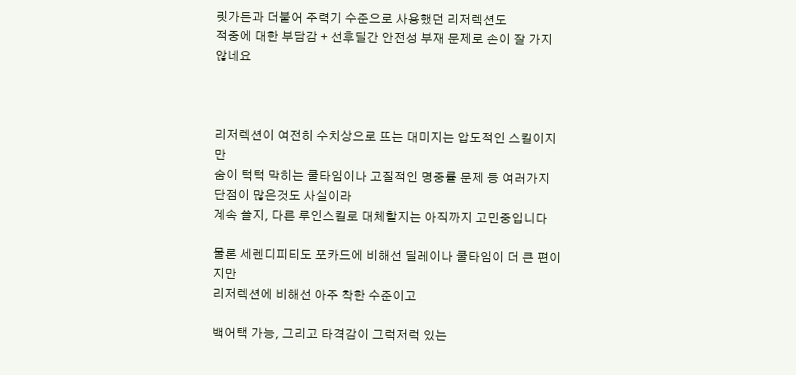릿가든과 더불어 주력기 수준으로 사용했던 리저렉션도
적중에 대한 부담감 + 선후딜간 안전성 부재 문제로 손이 잘 가지 않네요



리저렉션이 여전히 수치상으로 뜨는 대미지는 압도적인 스킬이지만
숨이 턱턱 막히는 쿨타임이나 고질적인 명중률 문제 등 여러가지 단점이 많은것도 사실이라
계속 쓸지, 다른 루인스킬로 대체할지는 아직까지 고민중입니다

물론 세렌디피티도 포카드에 비해선 딜레이나 쿨타임이 더 큰 편이지만
리저렉션에 비해선 아주 착한 수준이고

백어택 가능, 그리고 타격감이 그럭저럭 있는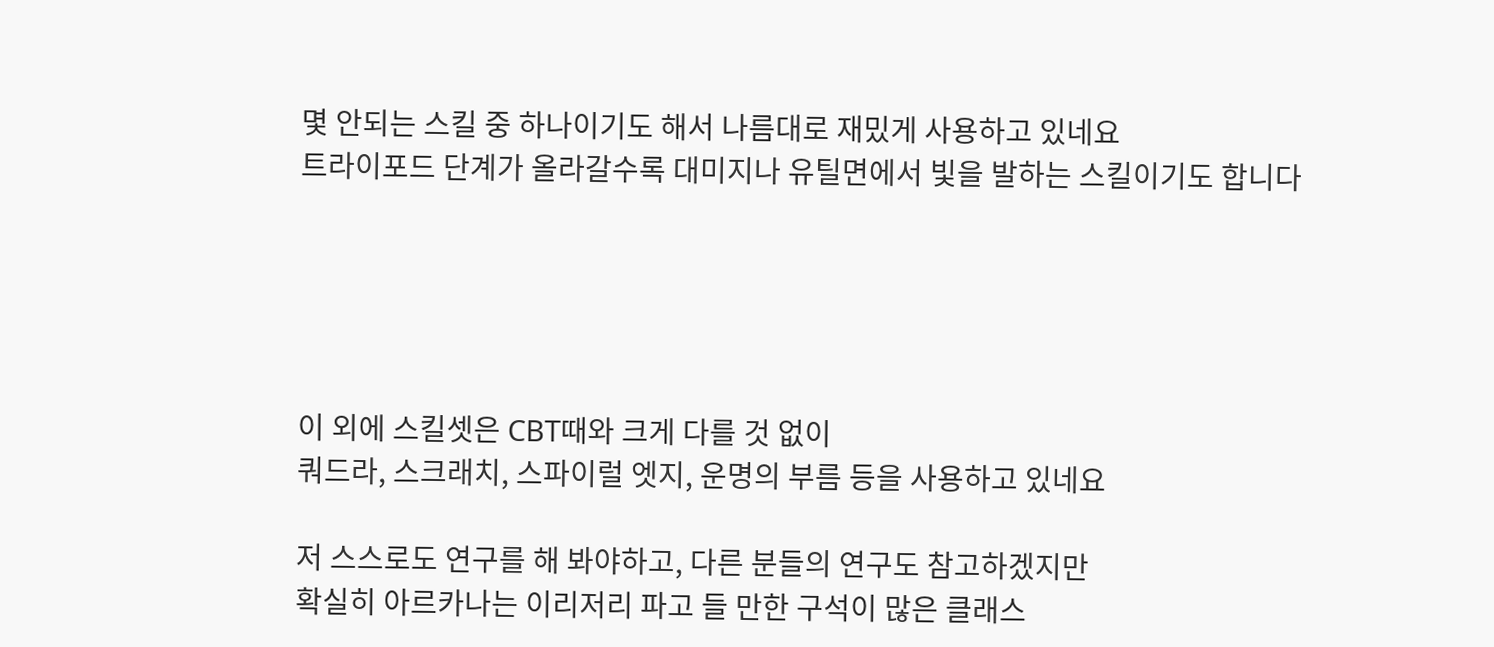몇 안되는 스킬 중 하나이기도 해서 나름대로 재밌게 사용하고 있네요
트라이포드 단계가 올라갈수록 대미지나 유틸면에서 빛을 발하는 스킬이기도 합니다





이 외에 스킬셋은 CBT때와 크게 다를 것 없이
쿼드라, 스크래치, 스파이럴 엣지, 운명의 부름 등을 사용하고 있네요

저 스스로도 연구를 해 봐야하고, 다른 분들의 연구도 참고하겠지만
확실히 아르카나는 이리저리 파고 들 만한 구석이 많은 클래스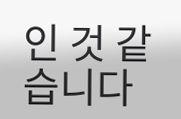인 것 같습니다